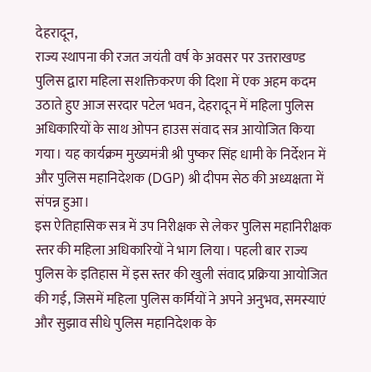देहरादून,
राज्य स्थापना की रजत जयंती वर्ष के अवसर पर उत्तराखण्ड पुलिस द्वारा महिला सशक्तिकरण की दिशा में एक अहम कदम उठाते हुए आज सरदार पटेल भवन, देहरादून में महिला पुलिस अधिकारियों के साथ ओपन हाउस संवाद सत्र आयोजित किया गया। यह कार्यक्रम मुख्यमंत्री श्री पुष्कर सिंह धामी के निर्देशन में और पुलिस महानिदेशक (DGP) श्री दीपम सेठ की अध्यक्षता में संपन्न हुआ।
इस ऐतिहासिक सत्र में उप निरीक्षक से लेकर पुलिस महानिरीक्षक स्तर की महिला अधिकारियों ने भाग लिया। पहली बार राज्य पुलिस के इतिहास में इस स्तर की खुली संवाद प्रक्रिया आयोजित की गई, जिसमें महिला पुलिस कर्मियों ने अपने अनुभव, समस्याएं और सुझाव सीधे पुलिस महानिदेशक के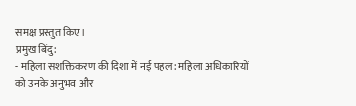समक्ष प्रस्तुत किए।
प्रमुख बिंदु:
- महिला सशक्तिकरण की दिशा में नई पहल: महिला अधिकारियों को उनके अनुभव और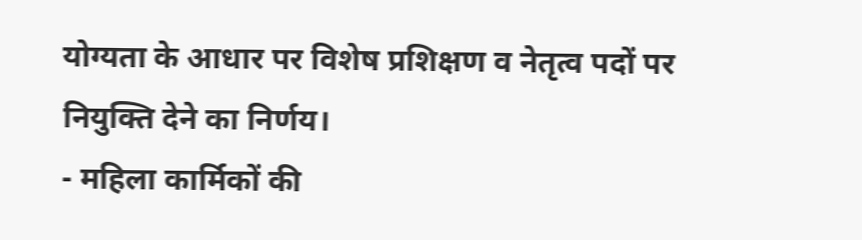योग्यता के आधार पर विशेष प्रशिक्षण व नेतृत्व पदों पर नियुक्ति देने का निर्णय।
- महिला कार्मिकों की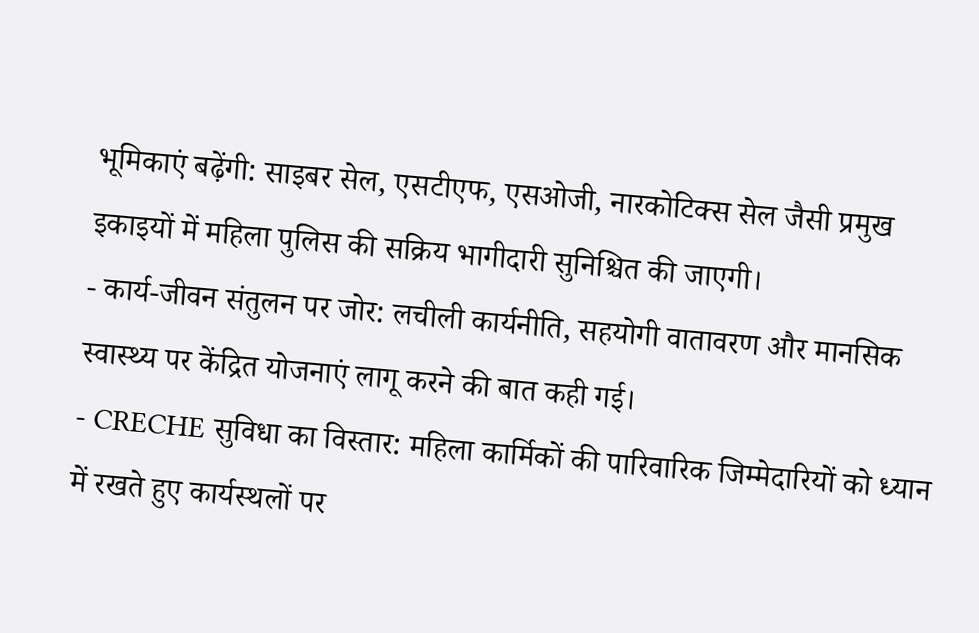भूमिकाएं बढ़ेंगी: साइबर सेल, एसटीएफ, एसओजी, नारकोटिक्स सेल जैसी प्रमुख इकाइयों में महिला पुलिस की सक्रिय भागीदारी सुनिश्चित की जाएगी।
- कार्य-जीवन संतुलन पर जोर: लचीली कार्यनीति, सहयोगी वातावरण और मानसिक स्वास्थ्य पर केंद्रित योजनाएं लागू करने की बात कही गई।
- CRECHE सुविधा का विस्तार: महिला कार्मिकों की पारिवारिक जिम्मेदारियों को ध्यान में रखते हुए कार्यस्थलों पर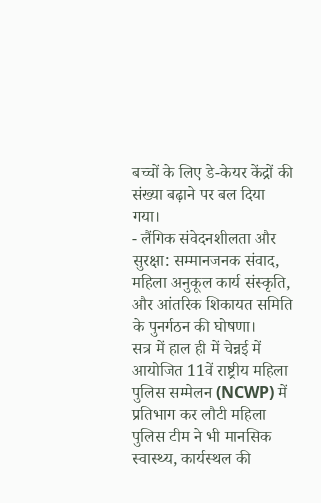बच्चों के लिए डे-केयर केंद्रों की संख्या बढ़ाने पर बल दिया गया।
- लैंगिक संवेदनशीलता और सुरक्षा: सम्मानजनक संवाद, महिला अनुकूल कार्य संस्कृति, और आंतरिक शिकायत समिति के पुनर्गठन की घोषणा।
सत्र में हाल ही में चेन्नई में आयोजित 11वें राष्ट्रीय महिला पुलिस सम्मेलन (NCWP) में प्रतिभाग कर लौटी महिला पुलिस टीम ने भी मानसिक स्वास्थ्य, कार्यस्थल की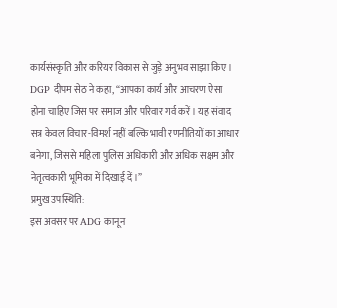कार्यसंस्कृति और करियर विकास से जुड़े अनुभव साझा किए।
DGP दीपम सेठ ने कहा, “आपका कार्य और आचरण ऐसा होना चाहिए जिस पर समाज और परिवार गर्व करें। यह संवाद सत्र केवल विचार-विमर्श नहीं बल्कि भावी रणनीतियों का आधार बनेगा, जिससे महिला पुलिस अधिकारी और अधिक सक्षम और नेतृत्वकारी भूमिका में दिखाई दें।”
प्रमुख उपस्थिति:
इस अवसर पर ADG कानून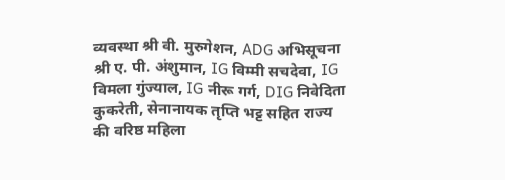व्यवस्था श्री वी. मुरुगेशन, ADG अभिसूचना श्री ए. पी. अंशुमान, IG विम्मी सचदेवा, IG विमला गुंज्याल, IG नीरू गर्ग, DIG निवेदिता कुकरेती, सेनानायक तृप्ति भट्ट सहित राज्य की वरिष्ठ महिला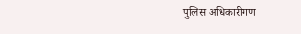पुलिस अधिकारीगण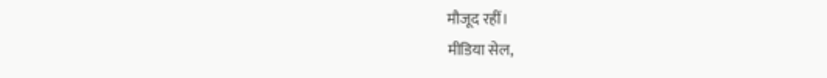मौजूद रहीं।
मीडिया सेल,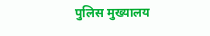पुलिस मुख्यालय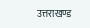उत्तराखण्ड